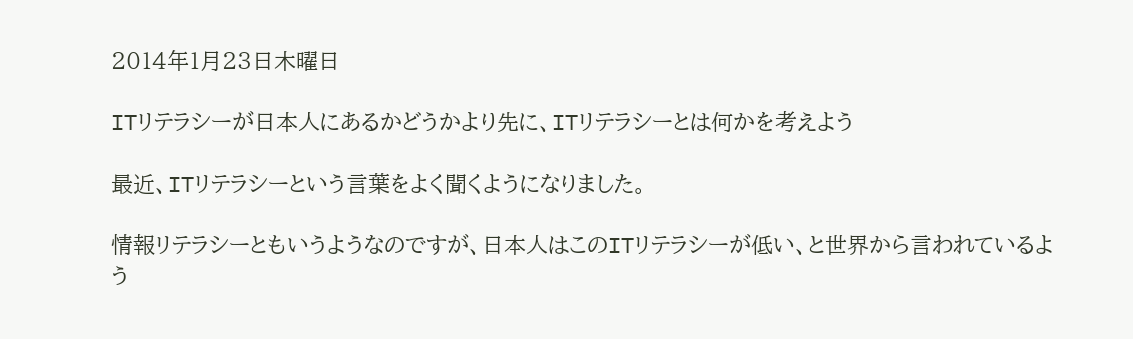2014年1月23日木曜日

ITリテラシーが日本人にあるかどうかより先に、ITリテラシーとは何かを考えよう

最近、ITリテラシーという言葉をよく聞くようになりました。

情報リテラシーともいうようなのですが、日本人はこのITリテラシーが低い、と世界から言われているよう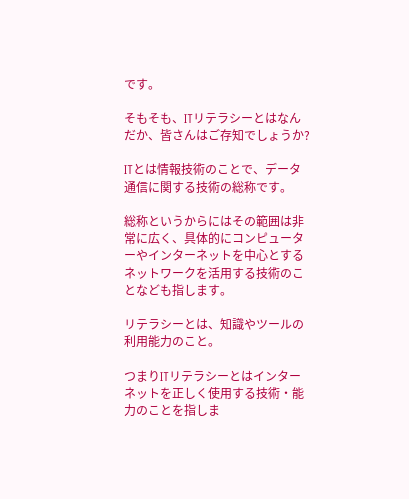です。

そもそも、ITリテラシーとはなんだか、皆さんはご存知でしょうか?

ITとは情報技術のことで、データ通信に関する技術の総称です。

総称というからにはその範囲は非常に広く、具体的にコンピューターやインターネットを中心とするネットワークを活用する技術のことなども指します。

リテラシーとは、知識やツールの利用能力のこと。

つまりITリテラシーとはインターネットを正しく使用する技術・能力のことを指しま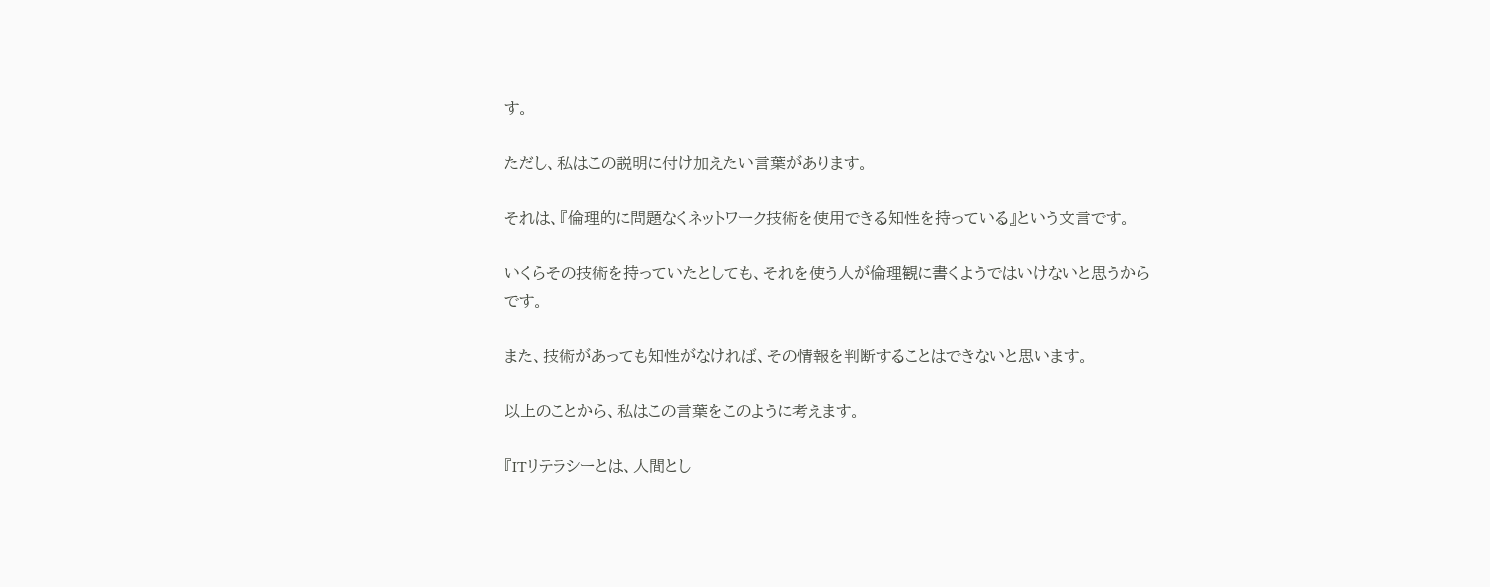す。

ただし、私はこの説明に付け加えたい言葉があります。

それは、『倫理的に問題なくネットワーク技術を使用できる知性を持っている』という文言です。

いくらその技術を持っていたとしても、それを使う人が倫理観に書くようではいけないと思うからです。

また、技術があっても知性がなければ、その情報を判断することはできないと思います。

以上のことから、私はこの言葉をこのように考えます。

『ITリテラシーとは、人間とし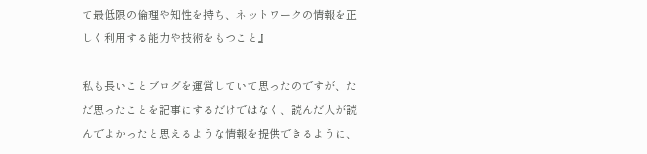て最低限の倫理や知性を持ち、ネットワークの情報を正しく利用する能力や技術をもつこと』

私も長いことブログを運営していて思ったのですが、ただ思ったことを記事にするだけではなく、読んだ人が読んでよかったと思えるような情報を提供できるように、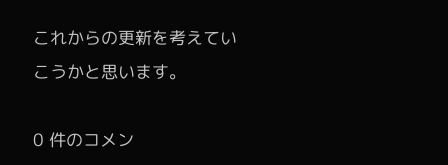これからの更新を考えていこうかと思います。

0 件のコメン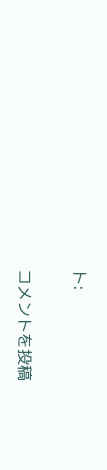ト:

コメントを投稿